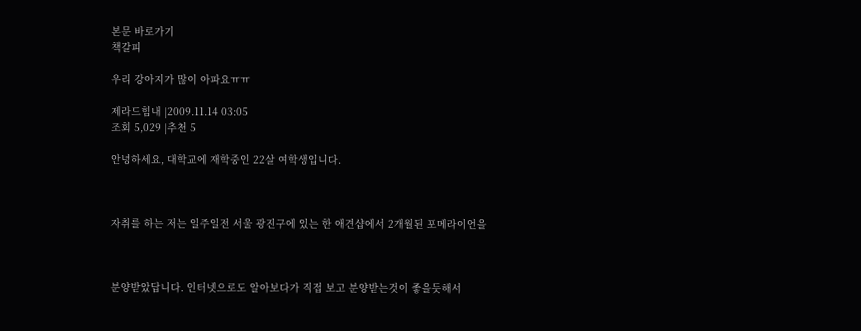본문 바로가기
책갈피

우리 강아지가 많이 아파요ㅠㅠ

제라드힘내 |2009.11.14 03:05
조회 5,029 |추천 5

안녕하세요, 대학교에 재학중인 22살 여학생입니다.



자취를 하는 저는 일주일전 서울 광진구에 있는 한 애견샵에서 2개월된 포메라이언을



분양받았답니다. 인터넷으로도 알아보다가 직접 보고 분양받는것이 좋을듯해서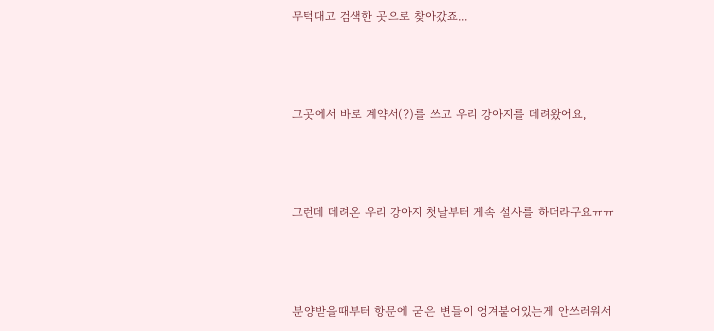무턱대고 검색한 곳으로 찾아갔죠...



그곳에서 바로 계약서(?)를 쓰고 우리 강아지를 데려왔어요,



그런데 데려온 우리 강아지 첫날부터 게속 설사를 하더라구요ㅠㅠ



분양받을때부터 항문에 굳은 변들이 엉겨붙어있는게 안쓰러워서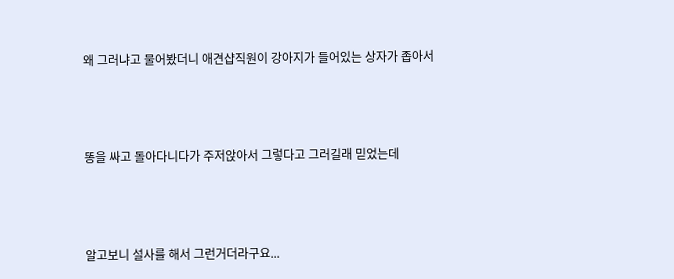왜 그러냐고 물어봤더니 애견샵직원이 강아지가 들어있는 상자가 좁아서



똥을 싸고 돌아다니다가 주저앉아서 그렇다고 그러길래 믿었는데



알고보니 설사를 해서 그런거더라구요...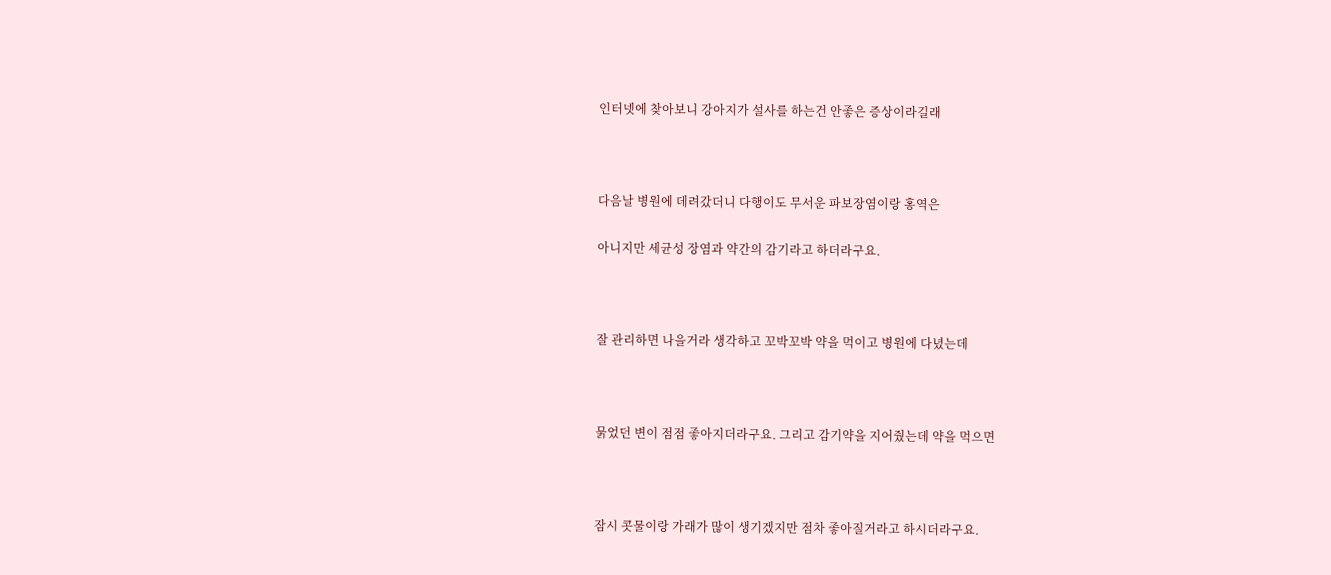인터넷에 찾아보니 강아지가 설사를 하는건 안좋은 증상이라길래



다음날 병원에 데려갔더니 다행이도 무서운 파보장염이랑 홍역은

아니지만 세균성 장염과 약간의 감기라고 하더라구요.



잘 관리하면 나을거라 생각하고 꼬박꼬박 약을 먹이고 병원에 다녔는데



묽었던 변이 점점 좋아지더라구요. 그리고 감기약을 지어줬는데 약을 먹으면



잠시 콧물이랑 가래가 많이 생기겠지만 점차 좋아질거라고 하시더라구요.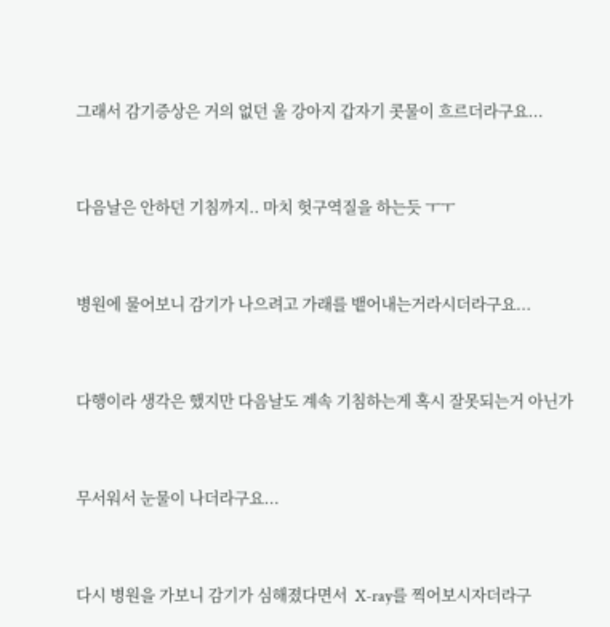그래서 감기증상은 거의 없던 울 강아지 갑자기 콧물이 흐르더라구요...



다음날은 안하던 기침까지.. 마치 헛구역질을 하는듯 ㅜㅜ



병원에 물어보니 감기가 나으려고 가래를 뱉어내는거라시더라구요...



다행이라 생각은 했지만 다음날도 계속 기침하는게 혹시 잘못되는거 아닌가



무서워서 눈물이 나더라구요...



다시 병원을 가보니 감기가 심해졌다면서  X-ray를 찍어보시자더라구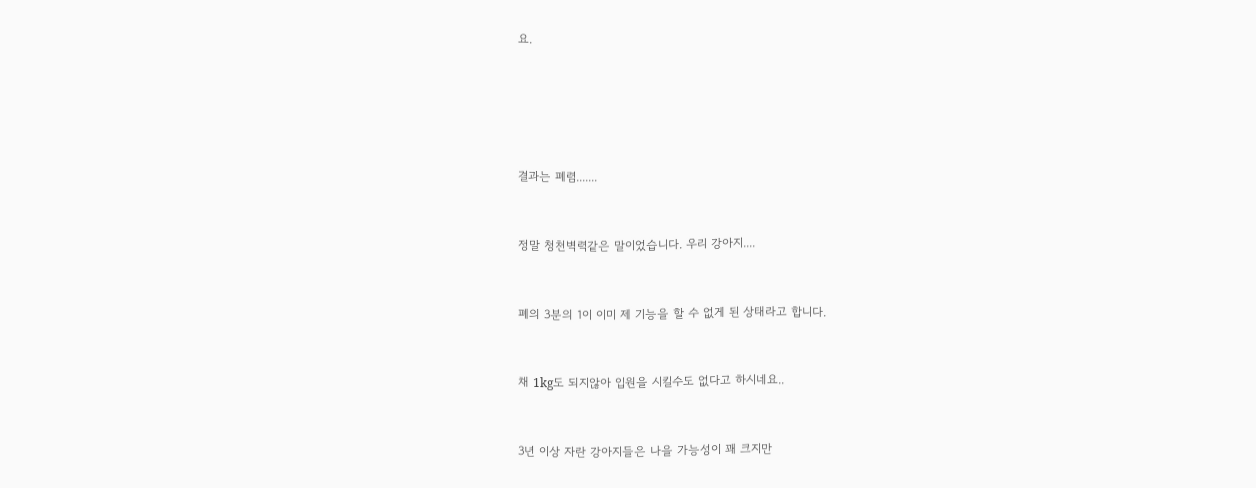요.







결과는 폐렴.......



정말 청천벽력같은 말이었습니다. 우리 강아지....



폐의 3분의 1이 이미 제 기능을 할 수 없게 된 상태라고 합니다.



채 1kg도 되지않아 입원을 시킬수도 없다고 하시네요..



3년 이상 자란 강아지들은 나을 가능성이 꽤 크지만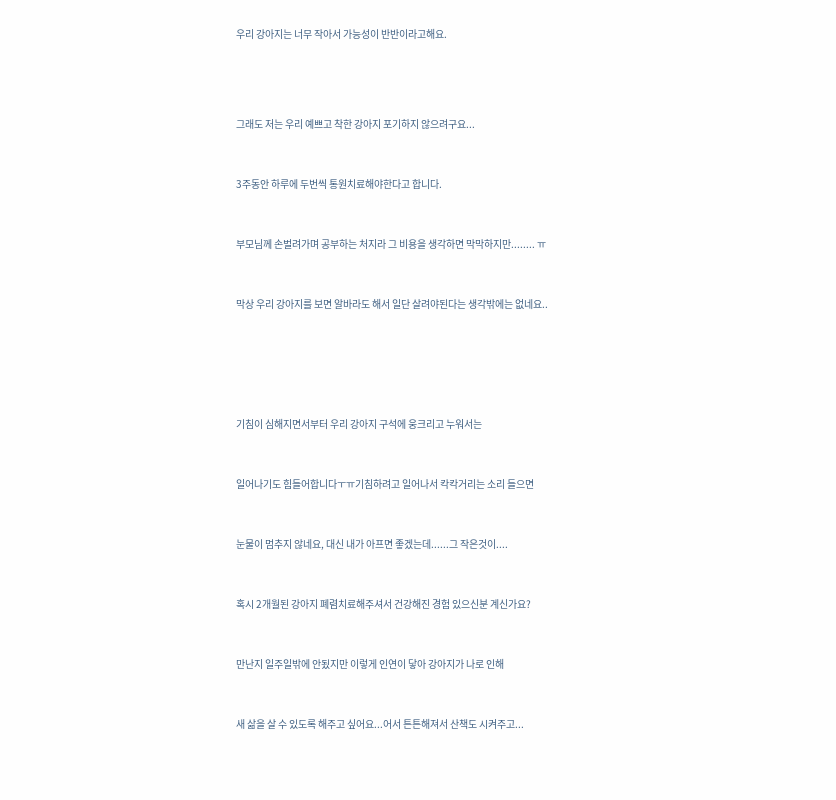우리 강아지는 너무 작아서 가능성이 반반이라고해요.





그래도 저는 우리 예쁘고 착한 강아지 포기하지 않으려구요...



3주동안 하루에 두번씩 통원치료해야한다고 합니다.



부모님께 손벌려가며 공부하는 처지라 그 비용을 생각하면 막막하지만........ ㅠ



막상 우리 강아지를 보면 알바라도 해서 일단 살려야된다는 생각밖에는 없네요..







기침이 심해지면서부터 우리 강아지 구석에 웅크리고 누워서는



일어나기도 힘들어합니다ㅜㅠ기침하려고 일어나서 칵칵거리는 소리 들으면



눈물이 멈추지 않네요, 대신 내가 아프면 좋겠는데......그 작은것이....



혹시 2개월된 강아지 폐렴치료해주셔서 건강해진 경험 있으신분 계신가요?



만난지 일주일밖에 안됬지만 이렇게 인연이 닿아 강아지가 나로 인해



새 삶을 살 수 있도록 해주고 싶어요...어서 튼튼해져서 산책도 시켜주고...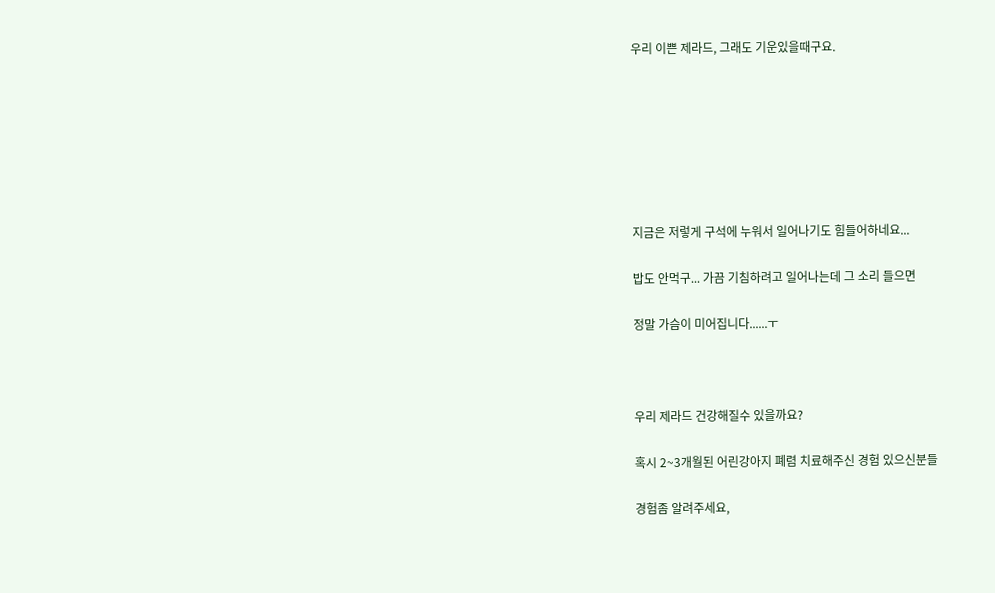우리 이쁜 제라드, 그래도 기운있을때구요.







지금은 저렇게 구석에 누워서 일어나기도 힘들어하네요...

밥도 안먹구... 가끔 기침하려고 일어나는데 그 소리 들으면

정말 가슴이 미어집니다......ㅜ



우리 제라드 건강해질수 있을까요?

혹시 2~3개월된 어린강아지 폐렴 치료해주신 경험 있으신분들

경험좀 알려주세요,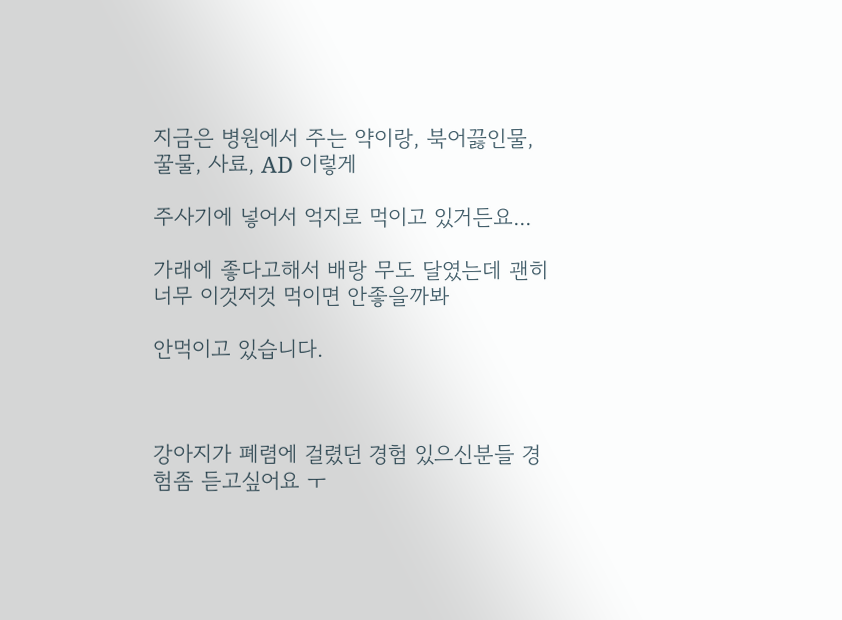지금은 병원에서 주는 약이랑, 북어끓인물, 꿀물, 사료, AD 이렇게

주사기에 넣어서 억지로 먹이고 있거든요...

가래에 좋다고해서 배랑 무도 달였는데 괜히 너무 이것저것 먹이면 안좋을까봐

안먹이고 있습니다.



강아지가 폐렴에 걸렸던 경험 있으신분들 경험좀 듣고싶어요 ㅜ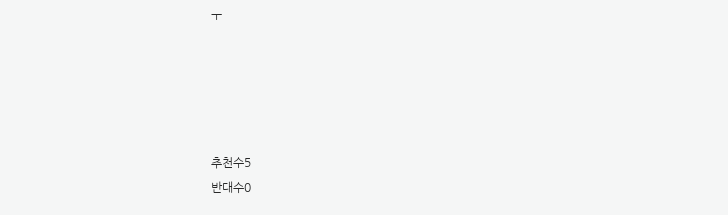ㅜ





추천수5
반대수0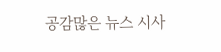공감많은 뉴스 시사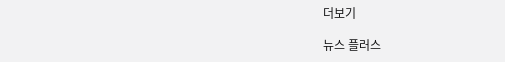더보기

뉴스 플러스